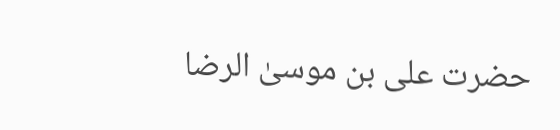حضرت علی بن موسیٰ الرضا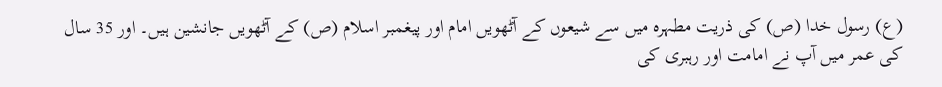(ع) رسول خدا (ص) کی ذریت مطہرہ میں سے شیعوں کے آٹھویں امام اور پیغمبر اسلام (ص) کے آٹھویں جانشین ہیں۔ اور 35 سال کی عمر میں آپ نے امامت اور رہبری کی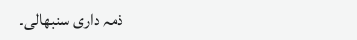ذمہ داری سنبھالی۔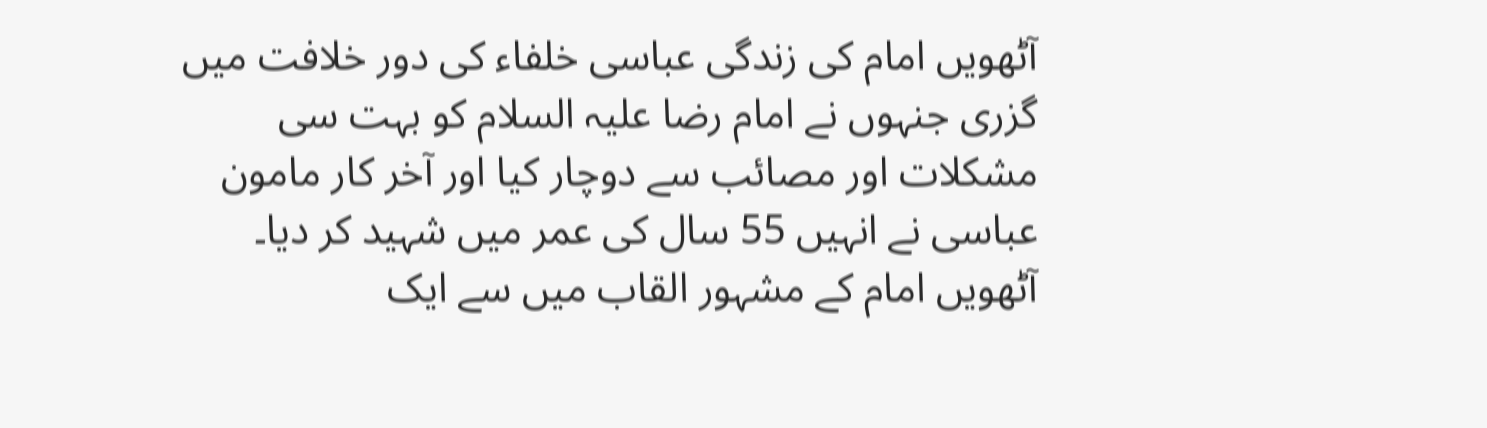آٹھویں امام کی زندگی عباسی خلفاء کی دور خلافت میں گزری جنہوں نے امام رضا علیہ السلام کو بہت سی مشکلات اور مصائب سے دوچار کیا اور آخر کار مامون عباسی نے انہیں 55 سال کی عمر میں شہید کر دیا۔
آٹھویں امام کے مشہور القاب میں سے ایک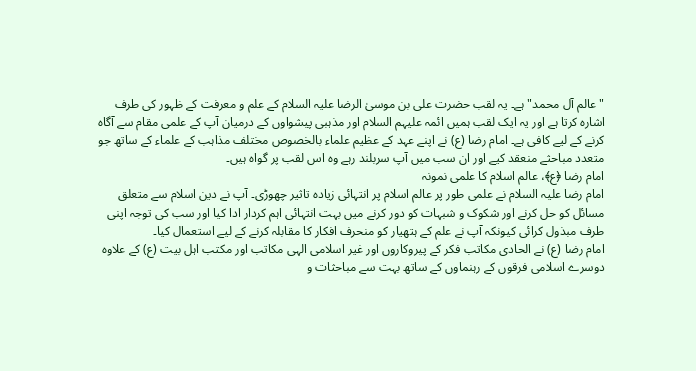"عالم آل محمد" ہے۔ یہ لقب حضرت علی بن موسیٰ الرضا علیہ السلام کے علم و معرفت کے ظہور کی طرف اشارہ کرتا ہے اور یہ ایک لقب ہمیں ائمہ علیہم السلام اور مذہبی پیشواوں کے درمیان آپ کے علمی مقام سے آگاہ کرنے کے لیے کافی ہے۔ امام رضا (ع) نے اپنے عہد کے عظیم علماء بالخصوص مختلف مذاہب کے علماء کے ساتھ جو متعدد مباحثے منعقد کیے اور ان سب میں آپ سربلند رہے وہ اس لقب پر گواہ ہیں۔
امام رضا ﴿ع﴾، عالم اسلام کا علمی نمونہ
امام رضا علیہ السلام نے علمی طور پر عالم اسلام پر انتہائی زیادہ تاثیر چھوڑی۔ آپ نے دین اسلام سے متعلق مسائل کو حل کرنے اور شکوک و شبہات کو دور کرنے میں بہت انتہائی اہم کردار ادا کیا اور سب کی توجہ اپنی طرف مبذول کرائی کیونکہ آپ نے علم کے ہتھیار کو منحرف افکار کا مقابلہ کرنے کے لیے استعمال کیا۔
امام رضا (ع) نے الحادی مکاتب فکر کے پیروکاروں اور غیر اسلامی الہی مکاتب اور مکتب اہل بیت (ع) کے علاوہ دوسرے اسلامی فرقوں کے رہنماوں کے ساتھ بہت سے مباحثات و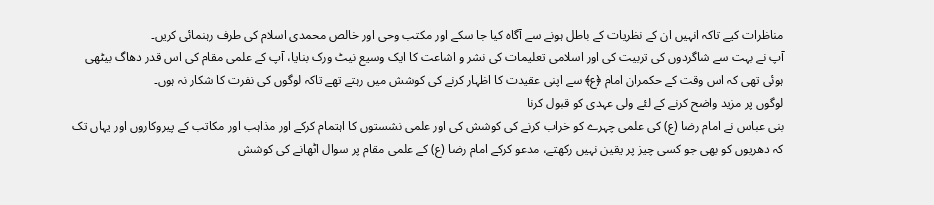مناظرات کیے تاکہ انہیں ان کے نظریات کے باطل ہونے سے آگاہ کیا جا سکے اور مکتب وحی اور خالص محمدی اسلام کی طرف رہنمائی کریں۔
آپ نے بہت سے شاگردوں کی تربیت کی اور اسلامی تعلیمات کی نشر و اشاعت کا ایک وسیع نیٹ ورک بنایا، آپ کے علمی مقام کی اس قدر دھاگ بیٹھی ہوئی تھی کہ اس وقت کے حکمران امام ﴿ع﴾ سے اپنی عقیدت کا اظہار کرنے کی کوشش میں رہتے تھے تاکہ لوگوں کی نفرت کا شکار نہ ہوں۔
لوگوں پر مزید واضح کرنے کے لئے ولی عہدی کو قبول کرنا
بنی عباس نے امام رضا (ع) کی علمی چہرے کو خراب کرنے کی کوشش کی اور علمی نشستوں کا اہتمام کرکے اور مذاہب اور مکاتب کے پیروکاروں اور یہاں تک کہ دھریوں کو بھی جو کسی چیز پر یقین نہیں رکھتے، مدعو کرکے امام رضا (ع) کے علمی مقام پر سوال اٹھانے کی کوشش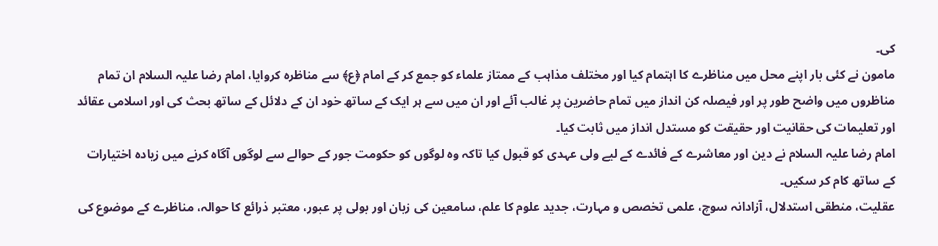کی۔
مامون نے کئی بار اپنے محل میں مناظرے کا اہتمام کیا اور مختلف مذاہب کے ممتاز علماء کو جمع کر کے امام ﴿ع﴾ سے مناظرہ کروایا، امام رضا علیہ السلام ان تمام مناظروں میں واضح طور پر اور فیصلہ کن انداز میں تمام حاضرین پر غالب آئے اور ان میں سے ہر ایک کے ساتھ خود ان کے دلائل کے ساتھ بحث کی اور اسلامی عقائد اور تعلیمات کی حقانیت اور حقیقت کو مستدل انداز میں ثابت کیا۔
امام رضا علیہ السلام نے دین اور معاشرے کے فائدے کے لیے ولی عہدی کو قبول کیا تاکہ وہ لوگوں کو حکومت جور کے حوالے سے لوگوں آگاہ کرنے میں زیادہ اختیارات کے ساتھ کام کر سکیں۔
عقلیت، منطقی استدلال، آزادانہ سوچ، علمی تخصص و مہارت، جدید علوم کا علم، سامعین کی زبان اور بولی پر عبور، معتبر ذرائع کا حوالہ، مناظرے کے موضوع کی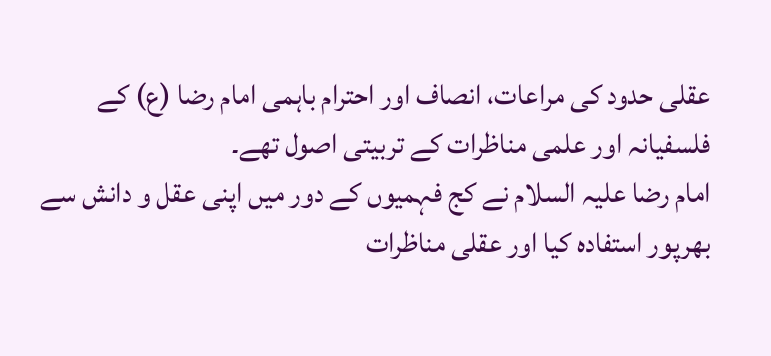عقلی حدود کی مراعات، انصاف اور احترام باہمی امام رضا (ع) کے فلسفیانہ اور علمی مناظرات کے تربیتی اصول تھے۔
امام رضا علیہ السلام نے کج فہمیوں کے دور میں اپنی عقل و دانش سے بھرپور استفادہ کیا اور عقلی مناظرات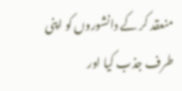منعقد کر کے دانشوروں کو اپنی طرف جذب کیا اور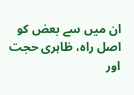ان میں سے بعض کو اصل راہ، ظاہری حجت اور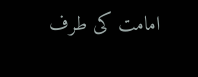امامت کی طرف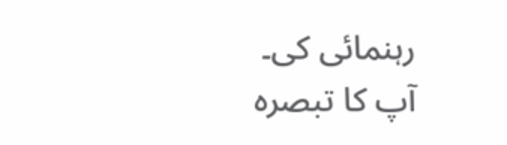رہنمائی کی۔
آپ کا تبصرہ